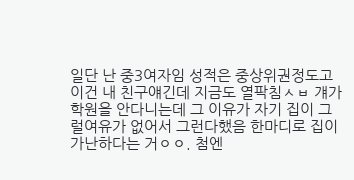일단 난 중3여자임 성적은 중상위권정도고 이건 내 친구얘긴데 지금도 열팍침ㅅㅂ 걔가 학원을 안다니는데 그 이유가 자기 집이 그럴여유가 없어서 그런다했음 한마디로 집이 가난하다는 거ㅇㅇ. 첨엔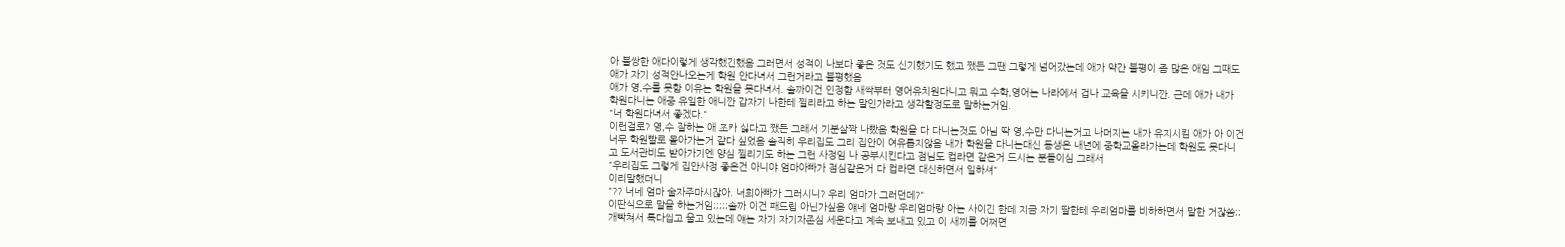아 불쌍한 애다이렇게 생각했긴했음 그러면서 성적이 나보다 좋은 것도 신기했기도 했고 쨌든 그땐 그렇게 넘어갔는데 애가 약간 불평이 좀 많은 애임 그때도 애가 자기 성적안나오는게 학원 안다녀서 그런거라고 불평했음
애가 영,수를 못함 이유는 학원을 못다녀서. 솔까이건 인정함 새싹부터 영어유치원다니고 뭐고 수학,영어는 나라에서 겁나 교육을 시키니깐. 근데 애가 내가 학원다니는 애중 유일한 애니깐 갑자기 나한테 찔리라고 하는 말인가라고 생각할정도로 말하는거임.
"너 학원다녀서 좋겠다."
이런걸로? 영,수 잘하는 애 조카 싫다고 쨌든 그래서 기분살짝 나빴음 학원을 다 다니는것도 아님 딱 영,수만 다니는거고 나머지는 내가 유지시킴 애가 아 이건 너무 학원빨로 몰아가는거 같다 싶었음 솔직히 우리집도 그리 집안이 여유롭지않음 내가 학원을 다니는대신 동생은 내년에 중학교올라가는데 학원도 못다니고 도서관비도 받아가기엔 양심 찔리기도 하는 그런 사정임 나 공부시킨다고 점님도 컵라면 같은거 드시는 분들이심 그래서
"우리집도 그렇게 집안사정 좋은건 아니야 엄마아빠가 점심같은거 다 컵라면 대신하면서 일하셔"
이리말했더니
"?? 너네 엄마 술자주마시잖아. 너희아빠가 그러시니? 우리 엄마가 그러던데?"
이딴식으로 말을 하는거임;;;;;솔까 이건 패드립 아닌가싶음 얘네 엄마랑 우리엄마랑 아는 사이긴 한데 지금 자기 딸한테 우리엄마를 비하하면서 말한 거잖씀;; 개빡쳐서 톡다씹고 울고 있는데 얘는 자기 자기자존심 세운다고 계속 보내고 있고 이 새끼를 어쩌면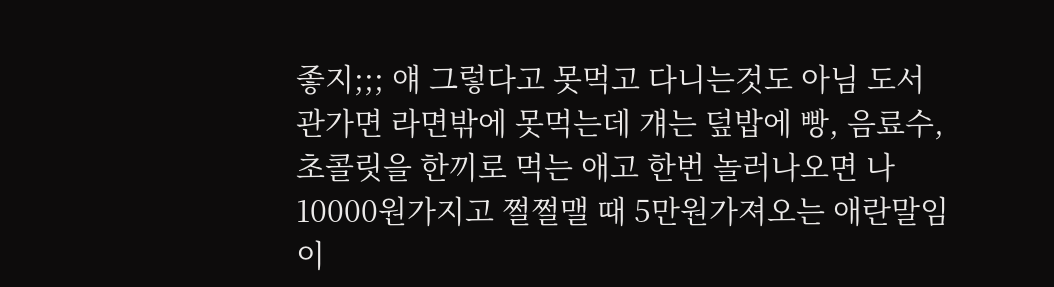좋지;;; 얘 그렇다고 못먹고 다니는것도 아님 도서관가면 라면밖에 못먹는데 걔는 덮밥에 빵, 음료수,초콜릿을 한끼로 먹는 애고 한번 놀러나오면 나 10000원가지고 쩔쩔맬 때 5만원가져오는 애란말임 이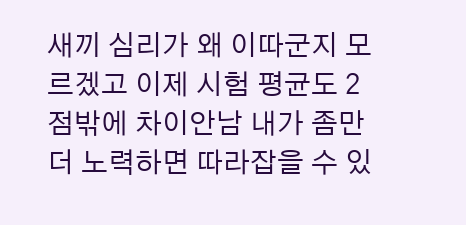새끼 심리가 왜 이따군지 모르겠고 이제 시험 평균도 2점밖에 차이안남 내가 좀만 더 노력하면 따라잡을 수 있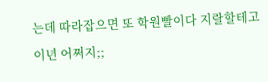는데 따라잡으면 또 학원빨이다 지랄할테고 이년 어쩌지;;